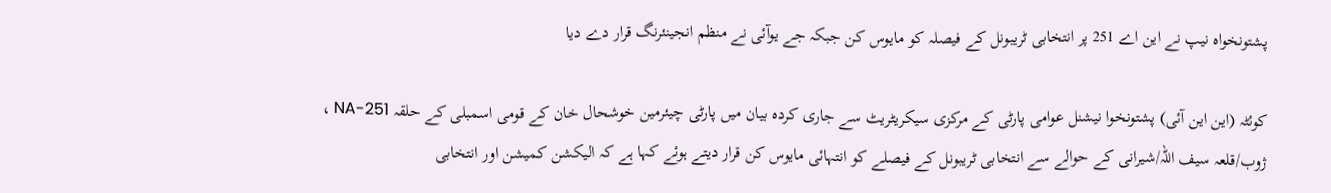پشتونخواہ نیپ نے این اے 251 پر انتخابی ٹریبونل کے فیصلہ کو مایوس کن جبکہ جے یوآئی نے منظم انجینئرنگ قرار دے دیا

کوئٹہ (این این آئی) پشتونخوا نیشنل عوامی پارٹی کے مرکزی سیکریٹریٹ سے جاری کردہ بیان میں پارٹی چیئرمین خوشحال خان کے قومی اسمبلی کے حلقہ NA-251 ، ژوب/قلعہ سیف اللہ/شیرانی کے حوالے سے انتخابی ٹریبونل کے فیصلے کو انتہائی مایوس کن قرار دیتے ہوئے کہا ہے کہ الیکشن کمیشن اور انتخابی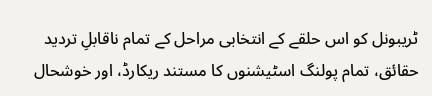ٹریبونل کو اس حلقے کے انتخابی مراحل کے تمام ناقابلِ تردید حقائق، تمام پولنگ اسٹیشنوں کا مستند ریکارڈ، اور خوشحال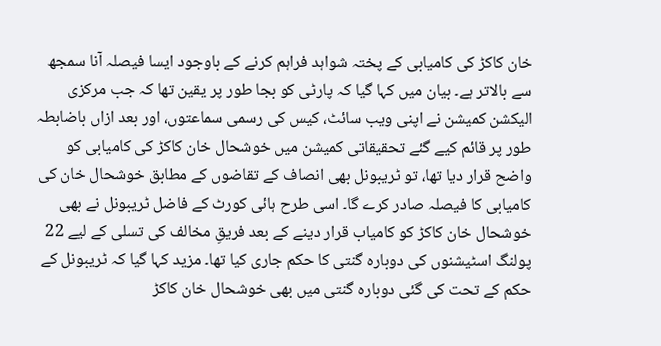خان کاکڑ کی کامیابی کے پختہ شواہد فراہم کرنے کے باوجود ایسا فیصلہ آنا سمجھ سے بالاتر ہے۔ بیان میں کہا گیا کہ پارٹی کو بجا طور پر یقین تھا کہ جب مرکزی الیکشن کمیشن نے اپنی ویب سائٹ، کیس کی رسمی سماعتوں، اور بعد ازاں باضابطہ طور پر قائم کیے گئے تحقیقاتی کمیشن میں خوشحال خان کاکڑ کی کامیابی کو واضح قرار دیا تھا، تو ٹریبونل بھی انصاف کے تقاضوں کے مطابق خوشحال خان کی کامیابی کا فیصلہ صادر کرے گا۔ اسی طرح ہائی کورٹ کے فاضل ٹریبونل نے بھی خوشحال خان کاکڑ کو کامیاب قرار دینے کے بعد فریقِ مخالف کی تسلی کے لیے 22 پولنگ اسٹیشنوں کی دوبارہ گنتی کا حکم جاری کیا تھا۔ مزید کہا گیا کہ ٹریبونل کے حکم کے تحت کی گئی دوبارہ گنتی میں بھی خوشحال خان کاکڑ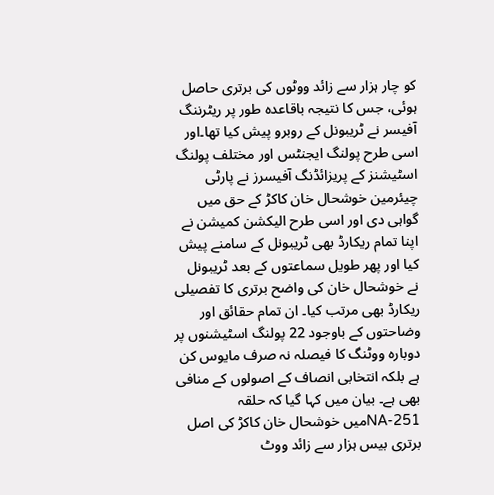کو چار ہزار سے زائد ووٹوں کی برتری حاصل ہوئی، جس کا نتیجہ باقاعدہ طور پر ریٹرننگ آفیسر نے ٹریبونل کے روبرو پیش کیا تھا۔اور اسی طرح پولنگ ایجنٹس اور مختلف پولنگ اسٹیشنز کے پریزائڈنگ آفیسرز نے پارٹی چیئرمین خوشحال خان کاکڑ کے حق میں گواہی دی اور اسی طرح الیکشن کمیشن نے اپنا تمام ریکارڈ بھی ٹریبونل کے سامنے پیش کیا اور پھر طویل سماعتوں کے بعد ٹریبونل نے خوشحال خان کی واضح برتری کا تفصیلی ریکارڈ بھی مرتب کیا۔ ان تمام حقائق اور وضاحتوں کے باوجود 22 پولنگ اسٹیشنوں پر دوبارہ ووٹنگ کا فیصلہ نہ صرف مایوس کن ہے بلکہ انتخابی انصاف کے اصولوں کے منافی بھی ہے۔ بیان میں کہا گیا کہ حلقہ NA-251میں خوشحال خان کاکڑ کی اصل برتری بیس ہزار سے زائد ووٹ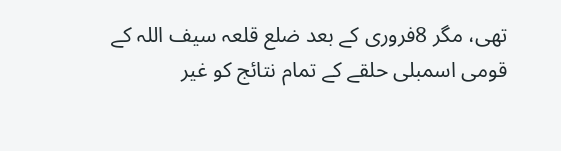تھی، مگر 8فروری کے بعد ضلع قلعہ سیف اللہ کے قومی اسمبلی حلقے کے تمام نتائج کو غیر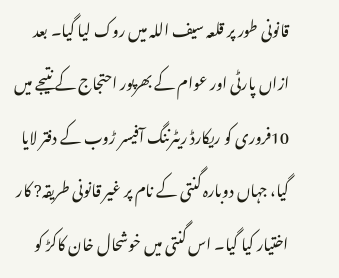قانونی طور پر قلعہ سیف اللہ میں روک لیا گیا۔ بعد ازاں پارٹی اور عوام کے بھرپور احتجاج کے نتیجے میں 10فروری کو ریکارڈ ریٹرننگ آفیسر ڑوب کے دفتر لایا گیا، جہاں دوبارہ گنتی کے نام پر غیر قانونی طریقہ? کار اختیار کیا گیا۔ اس گنتی میں خوشحال خان کاکڑ کو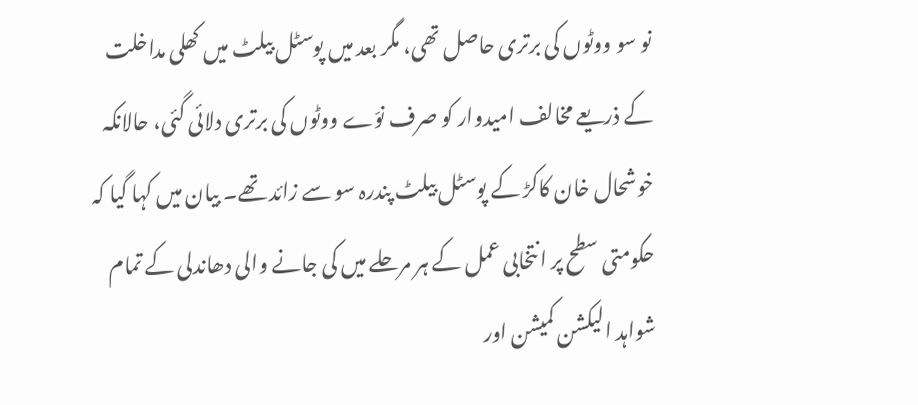نو سو ووٹوں کی برتری حاصل تھی، مگر بعد میں پوسٹل بیلٹ میں کھلی مداخلت کے ذریعے مخالف امیدوار کو صرف نوّے ووٹوں کی برتری دلائی گئی، حالانکہ خوشحال خان کاکڑ کے پوسٹل بیلٹ پندرہ سو سے زائد تھے۔ بیان میں کہا گیا کہ حکومتی سطح پر انتخابی عمل کے ہر مرحلے میں کی جانے والی دھاندلی کے تمام شواہد الیکشن کمیشن اور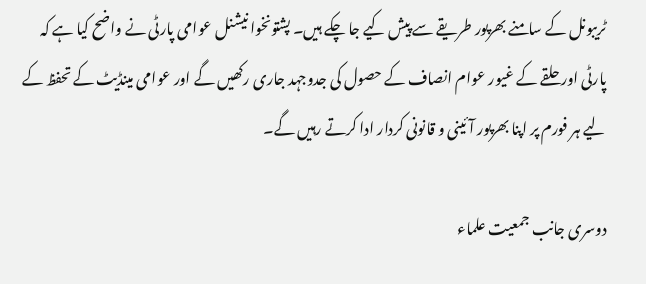ٹریبونل کے سامنے بھرپور طریقے سے پیش کیے جا چکے ہیں۔ پشتونخوا نیشنل عوامی پارٹی نے واضح کیا ہے کہ پارٹی اور حلقے کے غیور عوام انصاف کے حصول کی جدوجہد جاری رکھیں گے اور عوامی مینڈیٹ کے تحفظ کے لیے ہر فورم پر اپنا بھرپور آئینی و قانونی کردار ادا کرتے رہیں گے۔

دوسری جانب جمعیت علماء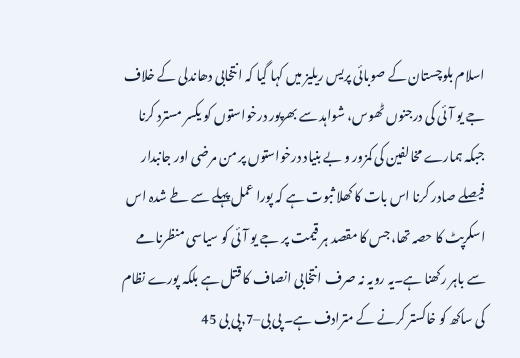اسلام بلوچستان کے صوبائی پریس ریلیز میں کہا گیا کہ انتخابی دھاندلی کے خلاف جے یو آئی کی درجنوں ٹھوس، شواہد سے بھرپور درخواستوں کو یکسر مسترد کرنا جبکہ ہمارے مخالفین کی کمزور و بے بنیاد درخواستوں پر من مرضی اور جانبدار فیصلے صادر کرنا اس بات کا کھلا ثبوت ہے کہ پورا عمل پہلے سے طے شدہ اس اسکرپٹ کا حصہ تھا، جس کا مقصد ہر قیمت پر جے یو آئی کو سیاسی منظرنامے سے باہر رکھنا ہے۔یہ رویہ نہ صرف انتخابی انصاف کا قتل ہے بلکہ پورے نظام کی ساکھ کو خاکستر کرنے کے مترادف ہے۔ پی بی–7,پی بی 45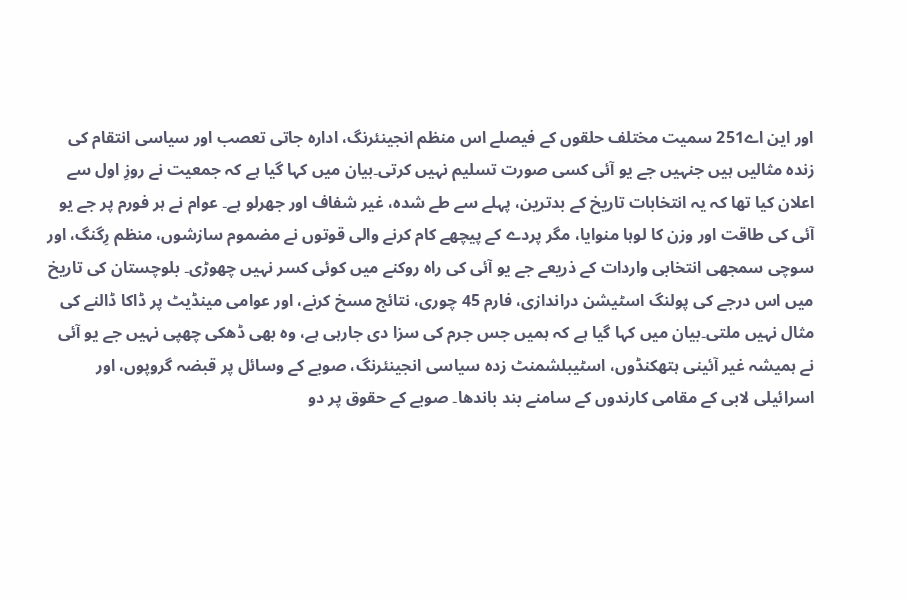اور این اے251 سمیت مختلف حلقوں کے فیصلے اس منظم انجینئرنگ، ادارہ جاتی تعصب اور سیاسی انتقام کی زندہ مثالیں ہیں جنہیں جے یو آئی کسی صورت تسلیم نہیں کرتی۔بیان میں کہا گیا ہے کہ جمعیت نے روزِ اول سے اعلان کیا تھا کہ یہ انتخابات تاریخ کے بدترین، پہلے سے طے شدہ، غیر شفاف اور جھرلو ہے۔ عوام نے ہر فورم پر جے یو آئی کی طاقت اور وزن کا لوہا منوایا، مگر پردے کے پیچھے کام کرنے والی قوتوں نے مضموم سازشوں، منظم رِگنگ، اور سوچی سمجھی انتخابی واردات کے ذریعے جے یو آئی کی راہ روکنے میں کوئی کسر نہیں چھوڑی۔ بلوچستان کی تاریخ میں اس درجے کی پولنگ اسٹیشن دراندازی، فارم 45 چوری، نتائج مسخ کرنے، اور عوامی مینڈیٹ پر ڈاکا ڈالنے کی مثال نہیں ملتی۔بیان میں کہا گیا ہے کہ ہمیں جس جرم کی سزا دی جارہی ہے، وہ بھی ڈھکی چھپی نہیں جے یو آئی نے ہمیشہ غیر آئینی ہتھکنڈوں، اسٹیبلشمنٹ زدہ سیاسی انجینئرنگ، صوبے کے وسائل پر قبضہ گروپوں، اور اسرائیلی لابی کے مقامی کارندوں کے سامنے بند باندھا۔ صوبے کے حقوق پر دو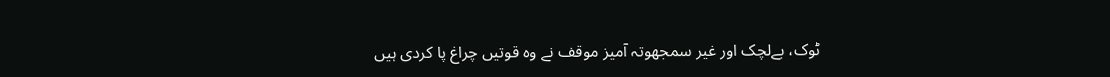ٹوک، بےلچک اور غیر سمجھوتہ آمیز موقف نے وہ قوتیں چراغ پا کردی ہیں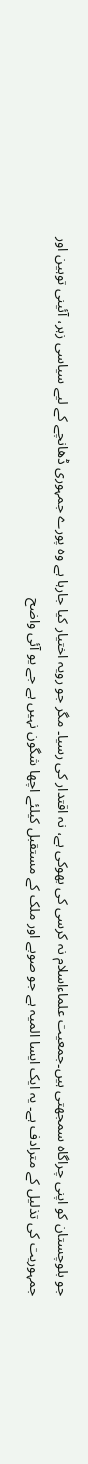جو بلوچستان کو اپنی چراگاہ سمجھتی ہیں۔جمعیت علماءاسلام نہ کرسی کی بھوکی ہے، نہ اقتدار کی رسیا۔ مگر جو رویہ اختیار کیا جارہا ہے وہ پورے جمہوری ڈھانچے کے لیے سیاسی زہر، آئینی توہین اور جمہوریت کی تذلیل کے مترادف ہے۔ یہ ایک ایسا المیہ ہے جو صوبے اور ملک کے مستقبل کیلئے اچھا شگون نہیں ہے جے یو آئی واضح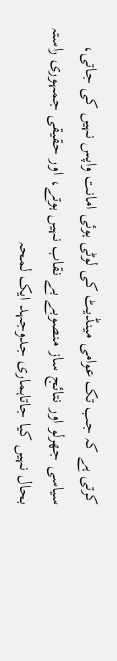کرتی ہے کہ جب تک عوامی مینڈیٹ کی لوٹی ہوئی امانت واپس نہیں کی جاتی، سیاسی جھرلو اور نتائج ساز منصوبے بے نقاب نہیں ہوتے، اور حقیقی جمہوری راستہ بحال نہیں کیا جاتاہماری جدوجہد ایک لمحہ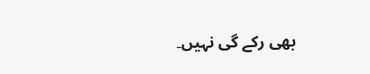بھی رکے گی نہیں۔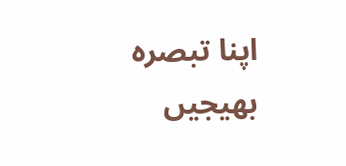اپنا تبصرہ بھیجیں